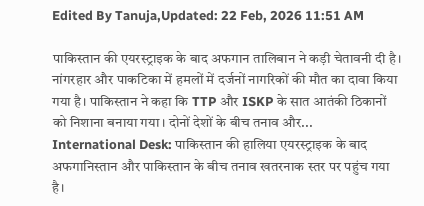Edited By Tanuja,Updated: 22 Feb, 2026 11:51 AM

पाकिस्तान की एयरस्ट्राइक के बाद अफगान तालिबान ने कड़ी चेतावनी दी है। नांगरहार और पाकटिका में हमलों में दर्जनों नागरिकों की मौत का दावा किया गया है। पाकिस्तान ने कहा कि TTP और ISKP के सात आतंकी ठिकानों को निशाना बनाया गया। दोनों देशों के बीच तनाव और...
International Desk: पाकिस्तान की हालिया एयरस्ट्राइक के बाद अफगानिस्तान और पाकिस्तान के बीच तनाव खतरनाक स्तर पर पहुंच गया है।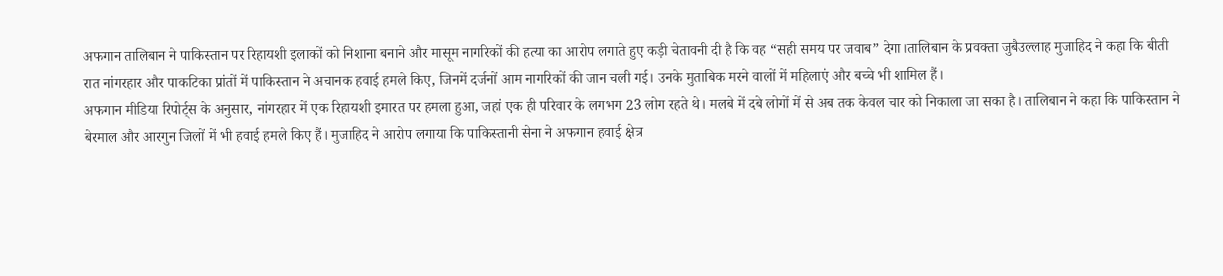अफगान तालिबान ने पाकिस्तान पर रिहायशी इलाकों को निशाना बनाने और मासूम नागरिकों की हत्या का आरोप लगाते हुए कड़ी चेतावनी दी है कि वह “सही समय पर जवाब” देगा।तालिबान के प्रवक्ता जुबैउल्लाह मुजाहिद ने कहा कि बीती रात नांगरहार और पाकटिका प्रांतों में पाकिस्तान ने अचानक हवाई हमले किए, जिनमें दर्जनों आम नागरिकों की जान चली गई। उनके मुताबिक मरने वालों में महिलाएं और बच्चे भी शामिल हैं।
अफगान मीडिया रिपोर्ट्स के अनुसार, नांगरहार में एक रिहायशी इमारत पर हमला हुआ, जहां एक ही परिवार के लगभग 23 लोग रहते थे। मलबे में दबे लोगों में से अब तक केवल चार को निकाला जा सका है। तालिबान ने कहा कि पाकिस्तान ने बेरमाल और आरगुन जिलों में भी हवाई हमले किए हैं। मुजाहिद ने आरोप लगाया कि पाकिस्तानी सेना ने अफगान हवाई क्षेत्र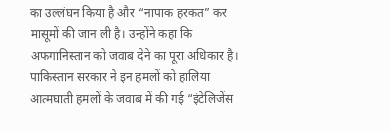का उल्लंघन किया है और “नापाक हरकत” कर मासूमों की जान ली है। उन्होंने कहा कि अफगानिस्तान को जवाब देने का पूरा अधिकार है। पाकिस्तान सरकार ने इन हमलों को हालिया आत्मघाती हमलों के जवाब में की गई “इंटेलिजेंस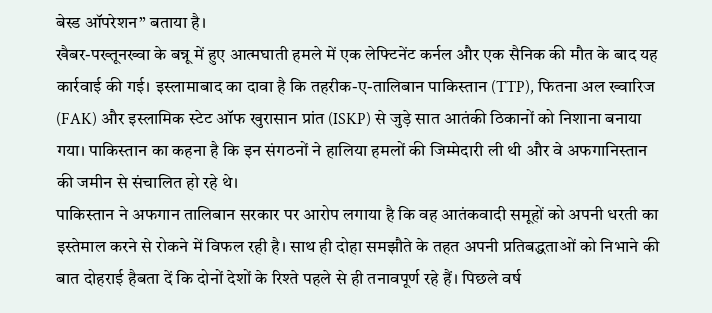बेस्ड ऑपरेशन” बताया है।
खैबर-पख्तूनख्वा के बन्नू में हुए आत्मघाती हमले में एक लेफ्टिनेंट कर्नल और एक सैनिक की मौत के बाद यह कार्रवाई की गई। इस्लामाबाद का दावा है कि तहरीक-ए-तालिबान पाकिस्तान (TTP), फितना अल ख्वारिज (FAK) और इस्लामिक स्टेट ऑफ खुरासान प्रांत (ISKP) से जुड़े सात आतंकी ठिकानों को निशाना बनाया गया। पाकिस्तान का कहना है कि इन संगठनों ने हालिया हमलों की जिम्मेदारी ली थी और वे अफगानिस्तान की जमीन से संचालित हो रहे थे।
पाकिस्तान ने अफगान तालिबान सरकार पर आरोप लगाया है कि वह आतंकवादी समूहों को अपनी धरती का इस्तेमाल करने से रोकने में विफल रही है। साथ ही दोहा समझौते के तहत अपनी प्रतिबद्धताओं को निभाने की बात दोहराई हैबता दें कि दोनों देशों के रिश्ते पहले से ही तनावपूर्ण रहे हैं। पिछले वर्ष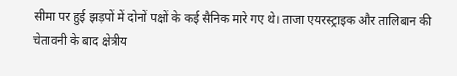सीमा पर हुई झड़पों में दोनों पक्षों के कई सैनिक मारे गए थे। ताजा एयरस्ट्राइक और तालिबान की चेतावनी के बाद क्षेत्रीय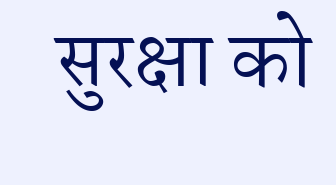सुरक्षा को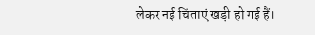लेकर नई चिंताएं खड़ी हो गई हैं।